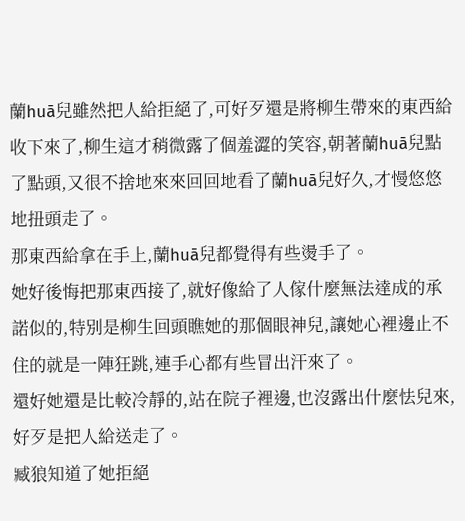蘭huā兒雖然把人給拒絕了,可好歹還是將柳生帶來的東西給收下來了,柳生這才稍微露了個羞澀的笑容,朝著蘭huā兒點了點頭,又很不捨地來來回回地看了蘭huā兒好久,才慢悠悠地扭頭走了。
那東西給拿在手上,蘭huā兒都覺得有些燙手了。
她好後悔把那東西接了,就好像給了人傢什麼無法達成的承諾似的,特別是柳生回頭瞧她的那個眼神兒,讓她心裡邊止不住的就是一陣狂跳,連手心都有些冒出汗來了。
還好她還是比較冷靜的,站在院子裡邊,也沒露出什麼怯兒來,好歹是把人給送走了。
臧狼知道了她拒絕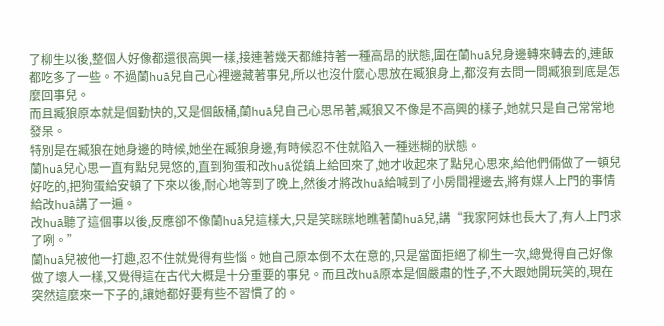了柳生以後,整個人好像都還很高興一樣,接連著幾天都維持著一種高昂的狀態,圍在蘭huā兒身邊轉來轉去的,連飯都吃多了一些。不過蘭huā兒自己心裡邊藏著事兒,所以也沒什麼心思放在臧狼身上,都沒有去問一問臧狼到底是怎麼回事兒。
而且臧狼原本就是個勤快的,又是個飯桶,蘭huā兒自己心思吊著,臧狼又不像是不高興的樣子,她就只是自己常常地發呆。
特別是在臧狼在她身邊的時候,她坐在臧狼身邊,有時候忍不住就陷入一種迷糊的狀態。
蘭huā兒心思一直有點兒晃悠的,直到狗蛋和改huā從鎮上給回來了,她才收起來了點兒心思來,給他們倆做了一頓兒好吃的,把狗蛋給安頓了下來以後,耐心地等到了晚上,然後才將改huā給喊到了小房間裡邊去,將有媒人上門的事情給改huā講了一遍。
改huā聽了這個事以後,反應卻不像蘭huā兒這樣大,只是笑眯眯地瞧著蘭huā兒,講“我家阿妹也長大了,有人上門求了咧。”
蘭huā兒被他一打趣,忍不住就覺得有些惱。她自己原本倒不太在意的,只是當面拒絕了柳生一次,總覺得自己好像做了壞人一樣,又覺得這在古代大概是十分重要的事兒。而且改huā原本是個嚴肅的性子,不大跟她開玩笑的,現在突然這麼來一下子的,讓她都好要有些不習慣了的。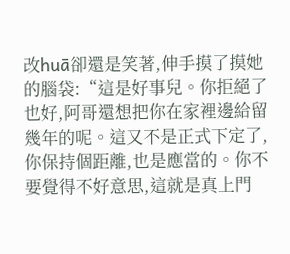改huā卻還是笑著,伸手摸了摸她的腦袋:“這是好事兒。你拒絕了也好,阿哥還想把你在家裡邊給留幾年的呢。這又不是正式下定了,你保持個距離,也是應當的。你不要覺得不好意思,這就是真上門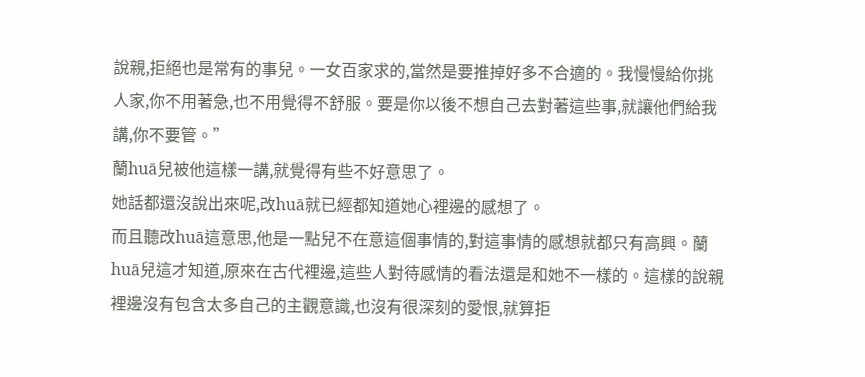說親,拒絕也是常有的事兒。一女百家求的,當然是要推掉好多不合適的。我慢慢給你挑人家,你不用著急,也不用覺得不舒服。要是你以後不想自己去對著這些事,就讓他們給我講,你不要管。”
蘭huā兒被他這樣一講,就覺得有些不好意思了。
她話都還沒說出來呢,改huā就已經都知道她心裡邊的感想了。
而且聽改huā這意思,他是一點兒不在意這個事情的,對這事情的感想就都只有高興。蘭huā兒這才知道,原來在古代裡邊,這些人對待感情的看法還是和她不一樣的。這樣的說親裡邊沒有包含太多自己的主觀意識,也沒有很深刻的愛恨,就算拒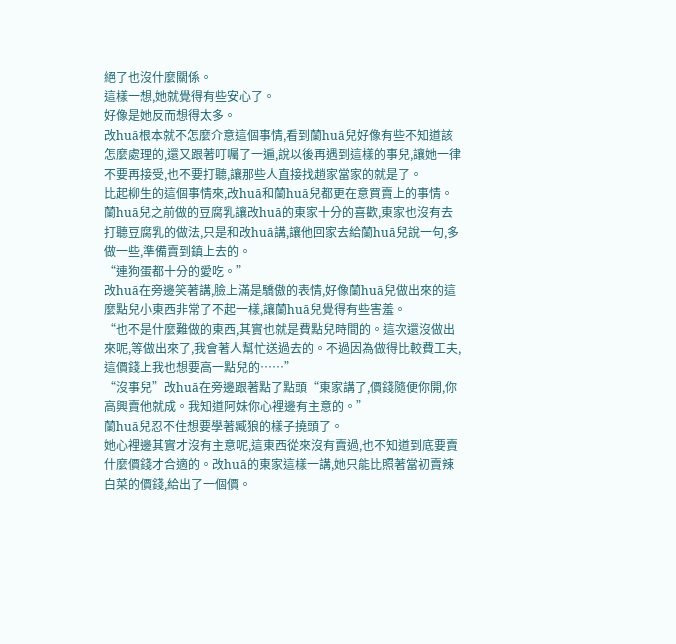絕了也沒什麼關係。
這樣一想,她就覺得有些安心了。
好像是她反而想得太多。
改huā根本就不怎麼介意這個事情,看到蘭huā兒好像有些不知道該怎麼處理的,還又跟著叮囑了一遍,說以後再遇到這樣的事兒,讓她一律不要再接受,也不要打聽,讓那些人直接找趙家當家的就是了。
比起柳生的這個事情來,改huā和蘭huā兒都更在意買賣上的事情。
蘭huā兒之前做的豆腐乳讓改huā的東家十分的喜歡,東家也沒有去打聽豆腐乳的做法,只是和改huā講,讓他回家去給蘭huā兒說一句,多做一些,準備賣到鎮上去的。
“連狗蛋都十分的愛吃。”
改huā在旁邊笑著講,臉上滿是驕傲的表情,好像蘭huā兒做出來的這麼點兒小東西非常了不起一樣,讓蘭huā兒覺得有些害羞。
“也不是什麼難做的東西,其實也就是費點兒時間的。這次還沒做出來呢,等做出來了,我會著人幫忙送過去的。不過因為做得比較費工夫,這價錢上我也想要高一點兒的……”
“沒事兒”改huā在旁邊跟著點了點頭“東家講了,價錢隨便你開,你高興賣他就成。我知道阿妹你心裡邊有主意的。”
蘭huā兒忍不住想要學著臧狼的樣子撓頭了。
她心裡邊其實才沒有主意呢,這東西從來沒有賣過,也不知道到底要賣什麼價錢才合適的。改huā的東家這樣一講,她只能比照著當初賣辣白菜的價錢,給出了一個價。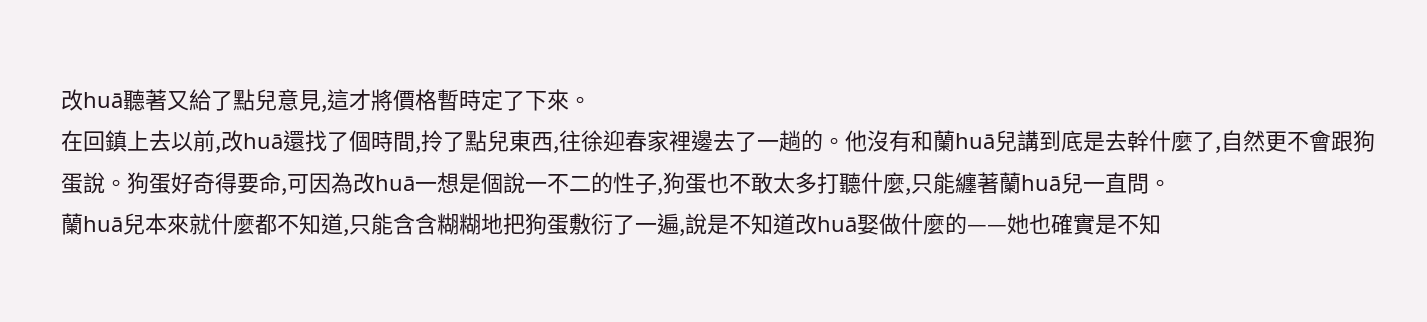改huā聽著又給了點兒意見,這才將價格暫時定了下來。
在回鎮上去以前,改huā還找了個時間,拎了點兒東西,往徐迎春家裡邊去了一趟的。他沒有和蘭huā兒講到底是去幹什麼了,自然更不會跟狗蛋說。狗蛋好奇得要命,可因為改huā一想是個說一不二的性子,狗蛋也不敢太多打聽什麼,只能纏著蘭huā兒一直問。
蘭huā兒本來就什麼都不知道,只能含含糊糊地把狗蛋敷衍了一遍,說是不知道改huā娶做什麼的——她也確實是不知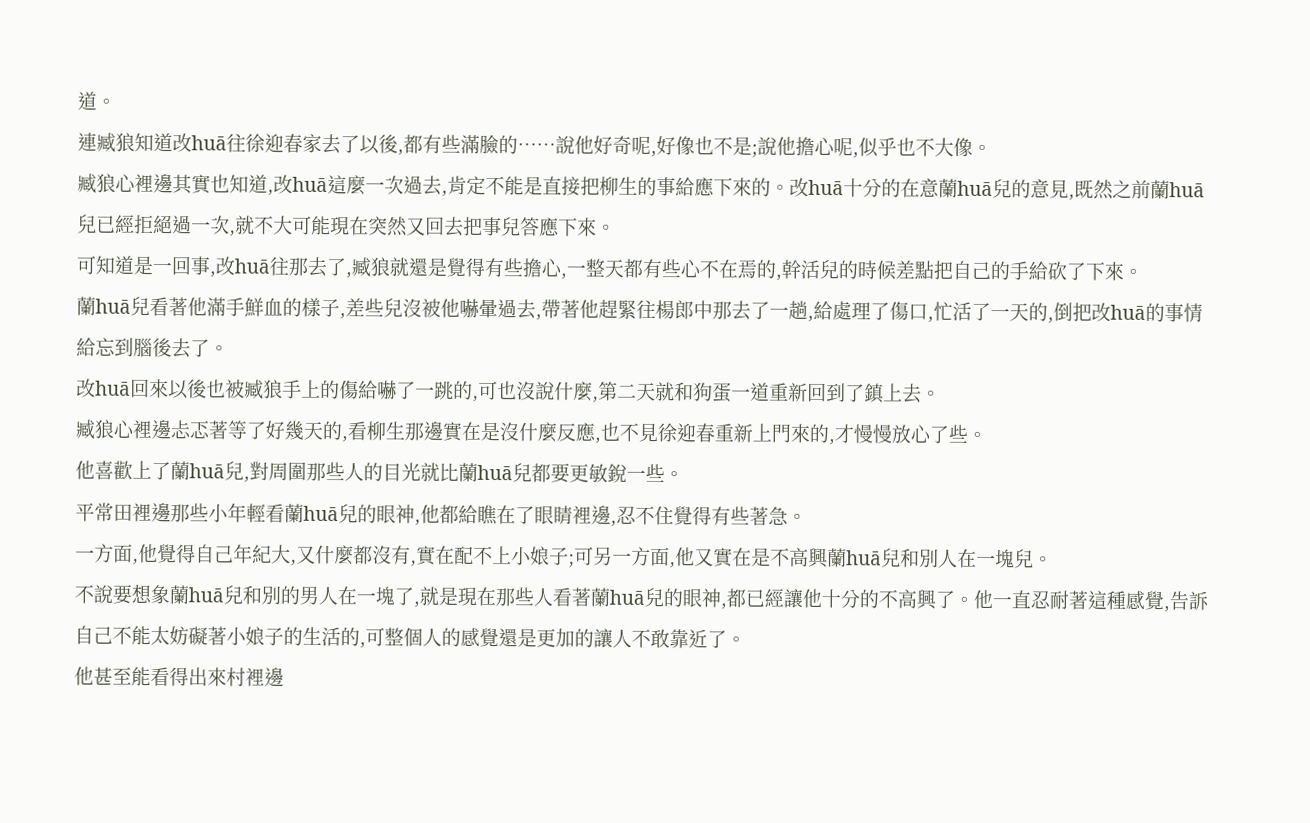道。
連臧狼知道改huā往徐迎春家去了以後,都有些滿臉的……說他好奇呢,好像也不是;說他擔心呢,似乎也不大像。
臧狼心裡邊其實也知道,改huā這麼一次過去,肯定不能是直接把柳生的事給應下來的。改huā十分的在意蘭huā兒的意見,既然之前蘭huā兒已經拒絕過一次,就不大可能現在突然又回去把事兒答應下來。
可知道是一回事,改huā往那去了,臧狼就還是覺得有些擔心,一整天都有些心不在焉的,幹活兒的時候差點把自己的手給砍了下來。
蘭huā兒看著他滿手鮮血的樣子,差些兒沒被他嚇暈過去,帶著他趕緊往楊郎中那去了一趟,給處理了傷口,忙活了一天的,倒把改huā的事情給忘到腦後去了。
改huā回來以後也被臧狼手上的傷給嚇了一跳的,可也沒說什麼,第二天就和狗蛋一道重新回到了鎮上去。
臧狼心裡邊忐忑著等了好幾天的,看柳生那邊實在是沒什麼反應,也不見徐迎春重新上門來的,才慢慢放心了些。
他喜歡上了蘭huā兒,對周圍那些人的目光就比蘭huā兒都要更敏銳一些。
平常田裡邊那些小年輕看蘭huā兒的眼神,他都給瞧在了眼睛裡邊,忍不住覺得有些著急。
一方面,他覺得自己年紀大,又什麼都沒有,實在配不上小娘子;可另一方面,他又實在是不高興蘭huā兒和別人在一塊兒。
不說要想象蘭huā兒和別的男人在一塊了,就是現在那些人看著蘭huā兒的眼神,都已經讓他十分的不高興了。他一直忍耐著這種感覺,告訴自己不能太妨礙著小娘子的生活的,可整個人的感覺還是更加的讓人不敢靠近了。
他甚至能看得出來村裡邊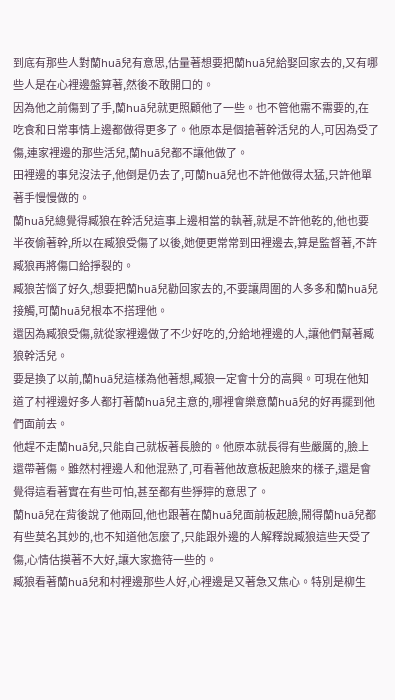到底有那些人對蘭huā兒有意思,估量著想要把蘭huā兒給娶回家去的,又有哪些人是在心裡邊盤算著,然後不敢開口的。
因為他之前傷到了手,蘭huā兒就更照顧他了一些。也不管他需不需要的,在吃食和日常事情上邊都做得更多了。他原本是個搶著幹活兒的人,可因為受了傷,連家裡邊的那些活兒,蘭huā兒都不讓他做了。
田裡邊的事兒沒法子,他倒是仍去了,可蘭huā兒也不許他做得太猛,只許他單著手慢慢做的。
蘭huā兒總覺得臧狼在幹活兒這事上邊相當的執著,就是不許他乾的,他也要半夜偷著幹,所以在臧狼受傷了以後,她便更常常到田裡邊去,算是監督著,不許臧狼再將傷口給掙裂的。
臧狼苦惱了好久,想要把蘭huā兒勸回家去的,不要讓周圍的人多多和蘭huā兒接觸,可蘭huā兒根本不搭理他。
還因為臧狼受傷,就從家裡邊做了不少好吃的,分給地裡邊的人,讓他們幫著臧狼幹活兒。
要是換了以前,蘭huā兒這樣為他著想,臧狼一定會十分的高興。可現在他知道了村裡邊好多人都打著蘭huā兒主意的,哪裡會樂意蘭huā兒的好再擺到他們面前去。
他趕不走蘭huā兒,只能自己就板著長臉的。他原本就長得有些嚴厲的,臉上還帶著傷。雖然村裡邊人和他混熟了,可看著他故意板起臉來的樣子,還是會覺得這看著實在有些可怕,甚至都有些猙獰的意思了。
蘭huā兒在背後說了他兩回,他也跟著在蘭huā兒面前板起臉,鬧得蘭huā兒都有些莫名其妙的,也不知道他怎麼了,只能跟外邊的人解釋說臧狼這些天受了傷,心情估摸著不大好,讓大家擔待一些的。
臧狼看著蘭huā兒和村裡邊那些人好,心裡邊是又著急又焦心。特別是柳生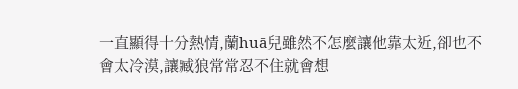一直顯得十分熱情,蘭huā兒雖然不怎麼讓他靠太近,卻也不會太冷漠,讓臧狼常常忍不住就會想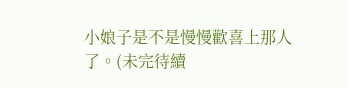小娘子是不是慢慢歡喜上那人了。(未完待續